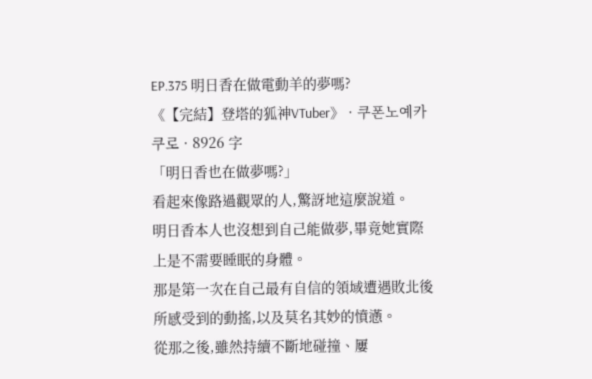EP.375 明日香在做電動羊的夢嗎?
《【完結】登塔的狐神VTuber》 · 쿠폰노예카쿠로 · 8926 字
「明日香也在做夢嗎?」
看起來像路過觀眾的人,驚訝地這麼說道。
明日香本人也沒想到自己能做夢,畢竟她實際上是不需要睡眠的身體。
那是第一次在自己最有自信的領域遭遇敗北後所感受到的動搖,以及莫名其妙的憤懣。
從那之後,雖然持續不斷地碰撞、屢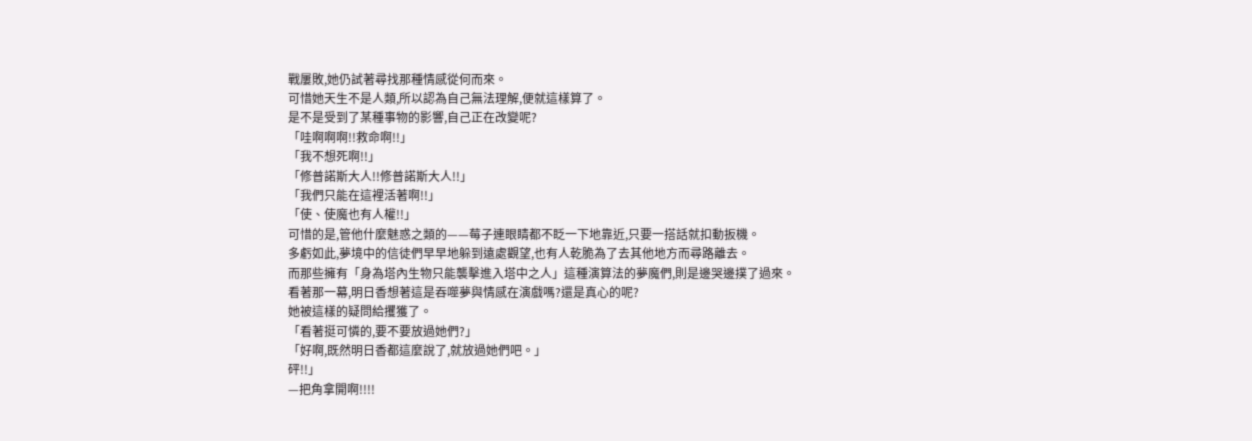戰屢敗,她仍試著尋找那種情感從何而來。
可惜她天生不是人類,所以認為自己無法理解,便就這樣算了。
是不是受到了某種事物的影響,自己正在改變呢?
「哇啊啊啊!!救命啊!!」
「我不想死啊!!」
「修普諾斯大人!!修普諾斯大人!!」
「我們只能在這裡活著啊!!」
「使、使魔也有人權!!」
可惜的是,管他什麼魅惑之類的——莓子連眼睛都不眨一下地靠近,只要一搭話就扣動扳機。
多虧如此,夢境中的信徒們早早地躲到遠處觀望,也有人乾脆為了去其他地方而尋路離去。
而那些擁有「身為塔內生物只能襲擊進入塔中之人」這種演算法的夢魔們,則是邊哭邊撲了過來。
看著那一幕,明日香想著這是吞噬夢與情感在演戲嗎?還是真心的呢?
她被這樣的疑問給攫獲了。
「看著挺可憐的,要不要放過她們?」
「好啊,既然明日香都這麼說了,就放過她們吧。」
砰!!」
—把角拿開啊!!!!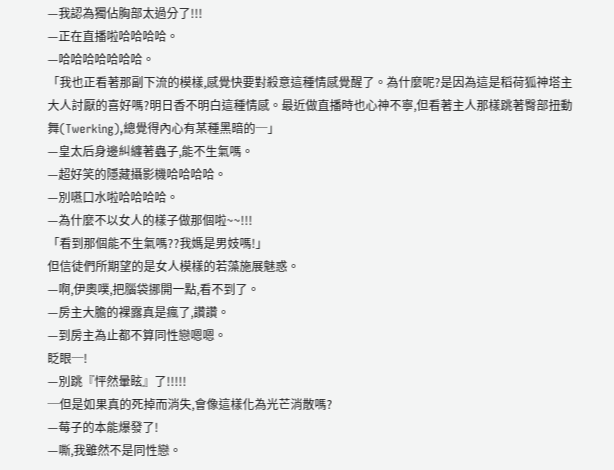—我認為獨佔胸部太過分了!!!
—正在直播啦哈哈哈哈。
—哈哈哈哈哈哈哈。
「我也正看著那副下流的模樣,感覺快要對殺意這種情感覺醒了。為什麼呢?是因為這是稻荷狐神塔主大人討厭的喜好嗎?明日香不明白這種情感。最近做直播時也心神不寧,但看著主人那樣跳著臀部扭動舞(Twerking),總覺得內心有某種黑暗的─」
—皇太后身邊糾纏著蟲子,能不生氣嗎。
—超好笑的隱藏攝影機哈哈哈哈。
—別嚥口水啦哈哈哈哈。
—為什麼不以女人的樣子做那個啦~~!!!
「看到那個能不生氣嗎??我媽是男妓嗎!」
但信徒們所期望的是女人模樣的若藻施展魅惑。
—啊,伊奧噗,把腦袋挪開一點,看不到了。
—房主大膽的裸露真是瘋了,讚讚。
—到房主為止都不算同性戀嗯嗯。
眨眼─!
—別跳『怦然暈眩』了!!!!!
─但是如果真的死掉而消失,會像這樣化為光芒消散嗎?
—莓子的本能爆發了!
—嘶,我雖然不是同性戀。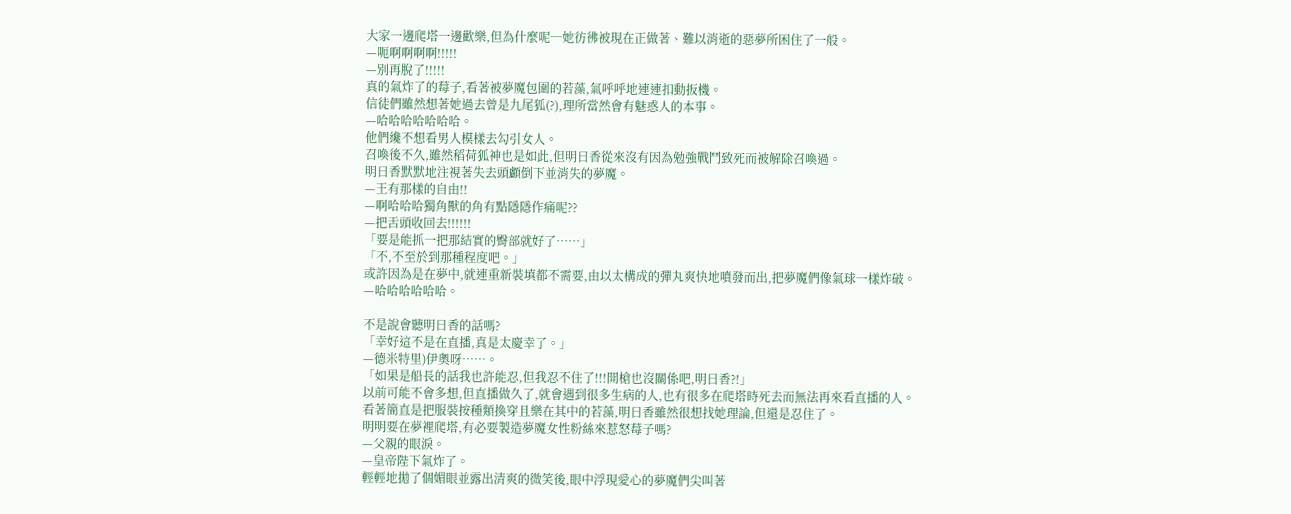大家一邊爬塔一邊歡樂,但為什麼呢─她彷彿被現在正做著、難以消逝的惡夢所困住了一般。
—呃啊啊啊啊!!!!!
—別再脫了!!!!!
真的氣炸了的莓子,看著被夢魔包圍的若藻,氣呼呼地連連扣動扳機。
信徒們雖然想著她過去曾是九尾狐(?),理所當然會有魅惑人的本事。
—哈哈哈哈哈哈哈。
他們纔不想看男人模樣去勾引女人。
召喚後不久,雖然稻荷狐神也是如此,但明日香從來沒有因為勉強戰鬥致死而被解除召喚過。
明日香默默地注視著失去頭顱倒下並消失的夢魔。
—王有那樣的自由!!
—啊哈哈哈獨角獸的角有點隱隱作痛呢??
—把舌頭收回去!!!!!!
「要是能抓一把那結實的臀部就好了……」
「不,不至於到那種程度吧。」
或許因為是在夢中,就連重新裝填都不需要,由以太構成的彈丸爽快地噴發而出,把夢魔們像氣球一樣炸破。
—哈哈哈哈哈哈。

不是說會聽明日香的話嗎?
「幸好這不是在直播,真是太慶幸了。」
—德米特里)伊奧呀……。
「如果是船長的話我也許能忍,但我忍不住了!!!開槍也沒關係吧,明日香?!」
以前可能不會多想,但直播做久了,就會遇到很多生病的人,也有很多在爬塔時死去而無法再來看直播的人。
看著簡直是把服裝按種類換穿且樂在其中的若藻,明日香雖然很想找她理論,但還是忍住了。
明明要在夢裡爬塔,有必要製造夢魔女性粉絲來惹怒莓子嗎?
—父親的眼淚。
—皇帝陛下氣炸了。
輕輕地拋了個媚眼並露出清爽的微笑後,眼中浮現愛心的夢魔們尖叫著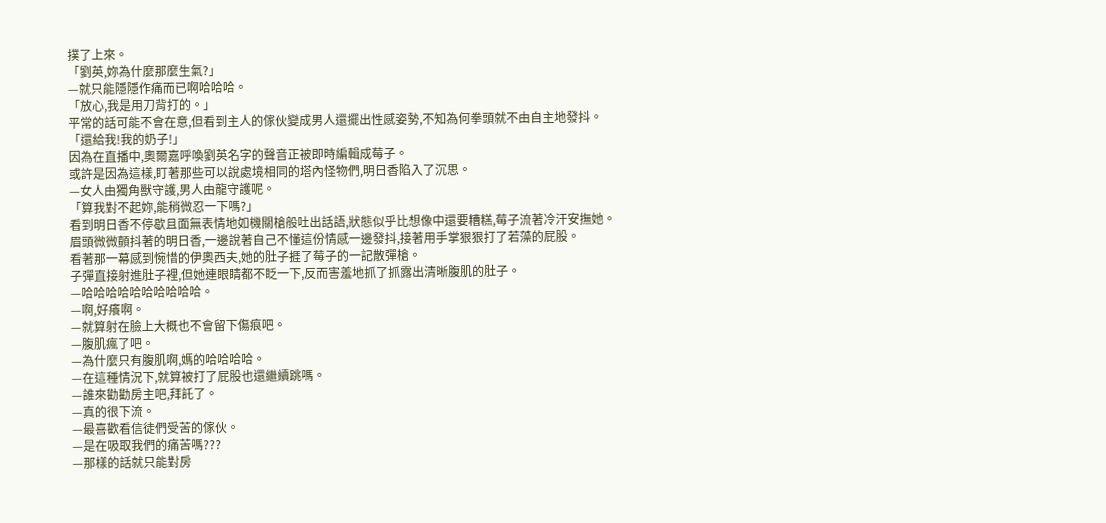撲了上來。
「劉英,妳為什麼那麼生氣?」
—就只能隱隱作痛而已啊哈哈哈。
「放心,我是用刀背打的。」
平常的話可能不會在意,但看到主人的傢伙變成男人還擺出性感姿勢,不知為何拳頭就不由自主地發抖。
「還給我!我的奶子!」
因為在直播中,奧爾嘉呼喚劉英名字的聲音正被即時編輯成莓子。
或許是因為這樣,盯著那些可以說處境相同的塔內怪物們,明日香陷入了沉思。
—女人由獨角獸守護,男人由龍守護呢。
「算我對不起妳,能稍微忍一下嗎?」
看到明日香不停歇且面無表情地如機關槍般吐出話語,狀態似乎比想像中還要糟糕,莓子流著冷汗安撫她。
眉頭微微顫抖著的明日香,一邊說著自己不懂這份情感一邊發抖,接著用手掌狠狠打了若藻的屁股。
看著那一幕感到惋惜的伊奧西夫,她的肚子捱了莓子的一記散彈槍。
子彈直接射進肚子裡,但她連眼睛都不眨一下,反而害羞地抓了抓露出清晰腹肌的肚子。
—哈哈哈哈哈哈哈哈哈哈。
—啊,好癢啊。
—就算射在臉上大概也不會留下傷痕吧。
—腹肌瘋了吧。
—為什麼只有腹肌啊,媽的哈哈哈哈。
—在這種情況下,就算被打了屁股也還繼續跳嗎。
—誰來勸勸房主吧,拜託了。
—真的很下流。
—最喜歡看信徒們受苦的傢伙。
—是在吸取我們的痛苦嗎???
—那樣的話就只能對房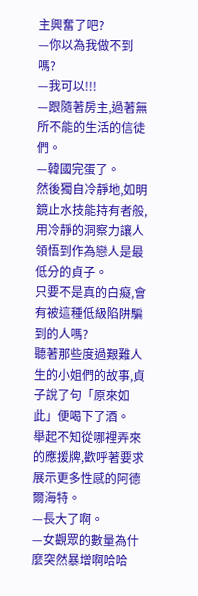主興奮了吧?
—你以為我做不到嗎?
—我可以!!!
—跟隨著房主,過著無所不能的生活的信徒們。
—韓國完蛋了。
然後獨自冷靜地,如明鏡止水技能持有者般,用冷靜的洞察力讓人領悟到作為戀人是最低分的貞子。
只要不是真的白癡,會有被這種低級陷阱騙到的人嗎?
聽著那些度過艱難人生的小姐們的故事,貞子說了句「原來如此」便喝下了酒。
舉起不知從哪裡弄來的應援牌,歡呼著要求展示更多性感的阿德爾海特。
—長大了啊。
—女觀眾的數量為什麼突然暴增啊哈哈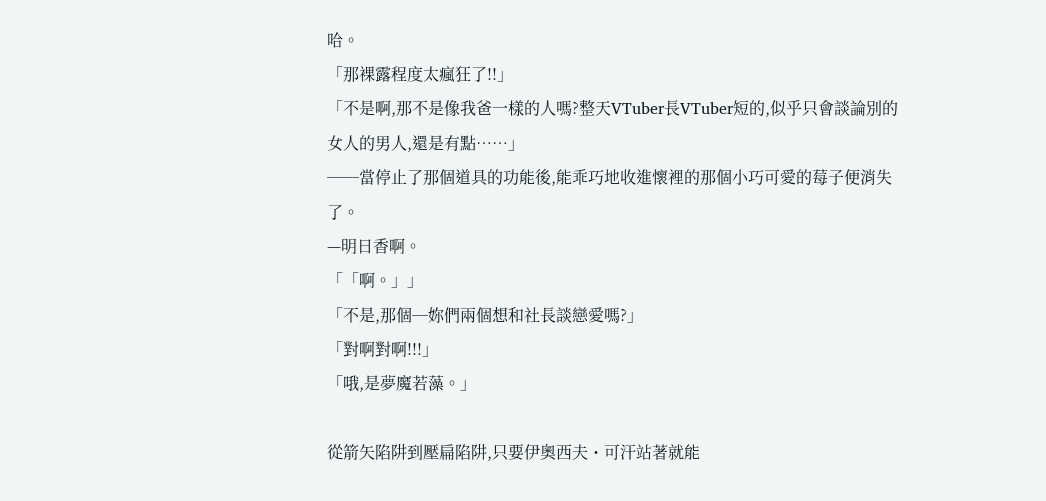哈。
「那裸露程度太瘋狂了!!」
「不是啊,那不是像我爸一樣的人嗎?整天VTuber長VTuber短的,似乎只會談論別的女人的男人,還是有點……」
──當停止了那個道具的功能後,能乖巧地收進懷裡的那個小巧可愛的莓子便消失了。
—明日香啊。
「「啊。」」
「不是,那個─妳們兩個想和社長談戀愛嗎?」
「對啊對啊!!!」
「哦,是夢魔若藻。」

從箭矢陷阱到壓扁陷阱,只要伊奧西夫・可汗站著就能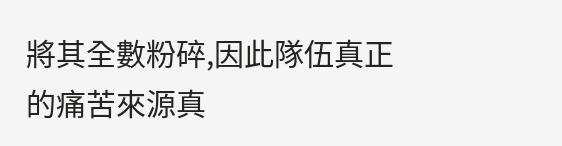將其全數粉碎,因此隊伍真正的痛苦來源真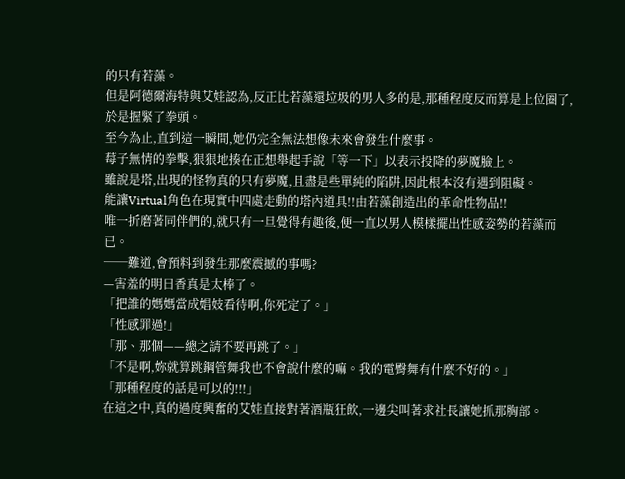的只有若藻。
但是阿德爾海特與艾娃認為,反正比若藻還垃圾的男人多的是,那種程度反而算是上位圈了,於是握緊了拳頭。
至今為止,直到這一瞬間,她仍完全無法想像未來會發生什麼事。
莓子無情的拳擊,狠狠地揍在正想舉起手說「等一下」以表示投降的夢魔臉上。
雖說是塔,出現的怪物真的只有夢魔,且盡是些單純的陷阱,因此根本沒有遇到阻礙。
能讓Virtual角色在現實中四處走動的塔內道具!!由若藻創造出的革命性物品!!
唯一折磨著同伴們的,就只有一旦覺得有趣後,便一直以男人模樣擺出性感姿勢的若藻而已。
──難道,會預料到發生那麼震撼的事嗎?
—害羞的明日香真是太棒了。
「把誰的媽媽當成娼妓看待啊,你死定了。」
「性感罪過!」
「那、那個——總之請不要再跳了。」
「不是啊,妳就算跳鋼管舞我也不會說什麼的嘛。我的電臀舞有什麼不好的。」
「那種程度的話是可以的!!!」
在這之中,真的過度興奮的艾娃直接對著酒瓶狂飲,一邊尖叫著求社長讓她抓那胸部。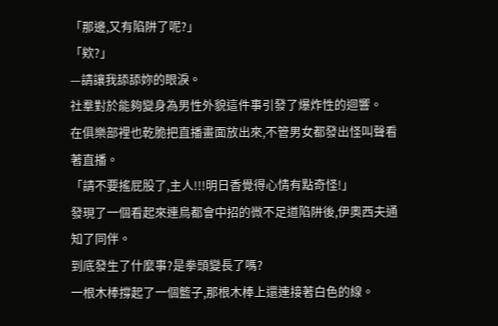「那邊,又有陷阱了呢?」
「欸?」
—請讓我舔舔妳的眼淚。
社羣對於能夠變身為男性外貌這件事引發了爆炸性的迴響。
在俱樂部裡也乾脆把直播畫面放出來,不管男女都發出怪叫聲看著直播。
「請不要搖屁股了,主人!!!明日香覺得心情有點奇怪!」
發現了一個看起來連鳥都會中招的微不足道陷阱後,伊奧西夫通知了同伴。
到底發生了什麼事?是拳頭變長了嗎?
一根木棒撐起了一個籃子,那根木棒上還連接著白色的線。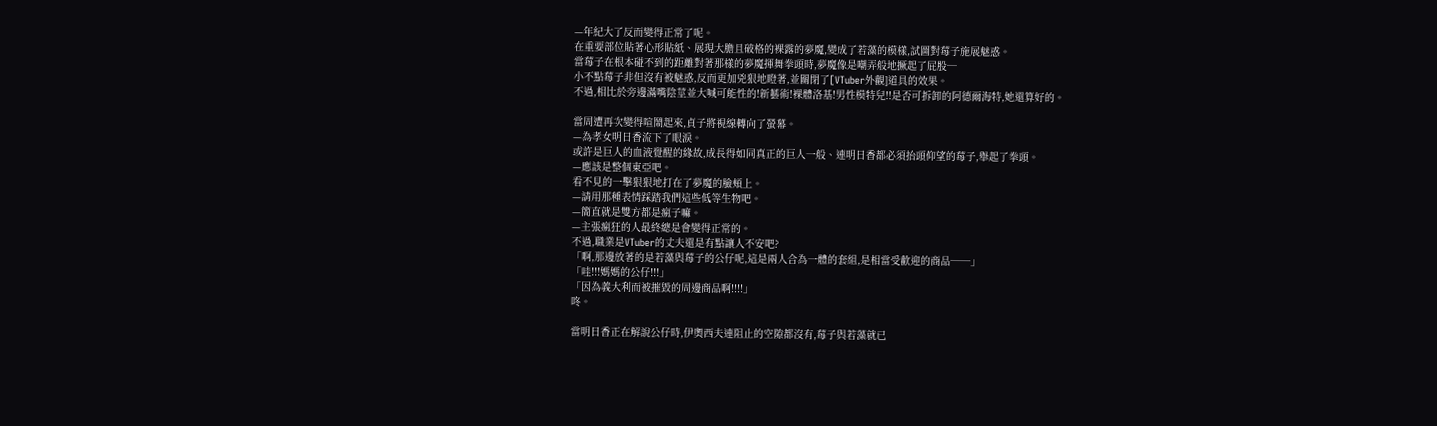—年紀大了反而變得正常了呢。
在重要部位貼著心形貼紙、展現大膽且破格的裸露的夢魔,變成了若藻的模樣,試圖對莓子施展魅惑。
當莓子在根本碰不到的距離對著那樣的夢魔揮舞拳頭時,夢魔像是嘲弄般地撅起了屁股─
小不點莓子非但沒有被魅惑,反而更加兇狠地瞪著,並關閉了[VTuber外觀]道具的效果。
不過,相比於旁邊滿嘴陰莖並大喊可能性的!新藝術!裸體洛基!男性模特兒!!是否可拆卸的阿德爾海特,她還算好的。

當周遭再次變得喧鬧起來,貞子將視線轉向了螢幕。
—為孝女明日香流下了眼淚。
或許是巨人的血液覺醒的緣故,成長得如同真正的巨人一般、連明日香都必須抬頭仰望的莓子,舉起了拳頭。
—應該是整個東亞吧。
看不見的一擊狠狠地打在了夢魔的臉頰上。
—請用那種表情踩踏我們這些低等生物吧。
—簡直就是雙方都是瘋子嘛。
—主張瘋狂的人最終總是會變得正常的。
不過,職業是VTuber的丈夫還是有點讓人不安吧?
「啊,那邊放著的是若藻與莓子的公仔呢,這是兩人合為一體的套組,是相當受歡迎的商品──」
「哇!!!媽媽的公仔!!!」
「因為義大利而被摧毀的周邊商品啊!!!!」
咚。

當明日香正在解說公仔時,伊奧西夫連阻止的空隙都沒有,莓子與若藻就已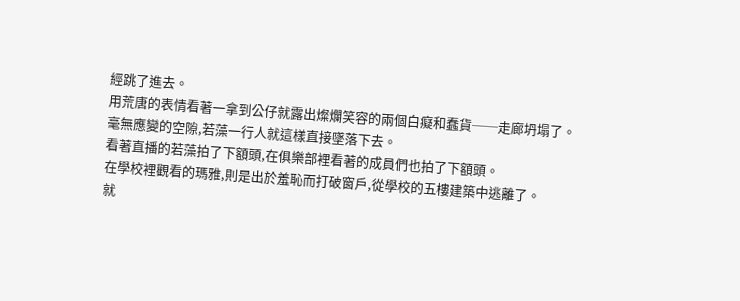經跳了進去。
用荒唐的表情看著一拿到公仔就露出燦爛笑容的兩個白癡和蠢貨──走廊坍塌了。
毫無應變的空隙,若藻一行人就這樣直接墜落下去。
看著直播的若藻拍了下額頭,在俱樂部裡看著的成員們也拍了下額頭。
在學校裡觀看的瑪雅,則是出於羞恥而打破窗戶,從學校的五樓建築中逃離了。
就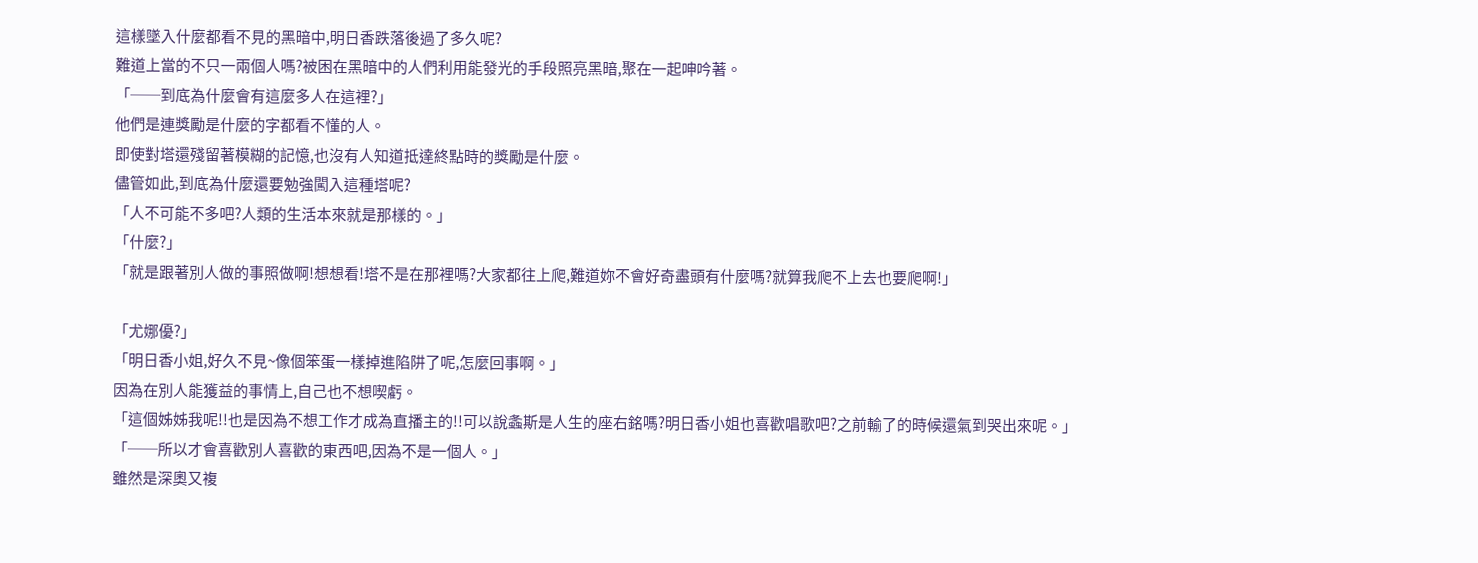這樣墜入什麼都看不見的黑暗中,明日香跌落後過了多久呢?
難道上當的不只一兩個人嗎?被困在黑暗中的人們利用能發光的手段照亮黑暗,聚在一起呻吟著。
「──到底為什麼會有這麼多人在這裡?」
他們是連獎勵是什麼的字都看不懂的人。
即使對塔還殘留著模糊的記憶,也沒有人知道抵達終點時的獎勵是什麼。
儘管如此,到底為什麼還要勉強闖入這種塔呢?
「人不可能不多吧?人類的生活本來就是那樣的。」
「什麼?」
「就是跟著別人做的事照做啊!想想看!塔不是在那裡嗎?大家都往上爬,難道妳不會好奇盡頭有什麼嗎?就算我爬不上去也要爬啊!」

「尤娜優?」
「明日香小姐,好久不見~像個笨蛋一樣掉進陷阱了呢,怎麼回事啊。」
因為在別人能獲益的事情上,自己也不想喫虧。
「這個姊姊我呢!!也是因為不想工作才成為直播主的!!可以說螽斯是人生的座右銘嗎?明日香小姐也喜歡唱歌吧?之前輸了的時候還氣到哭出來呢。」
「──所以才會喜歡別人喜歡的東西吧,因為不是一個人。」
雖然是深奧又複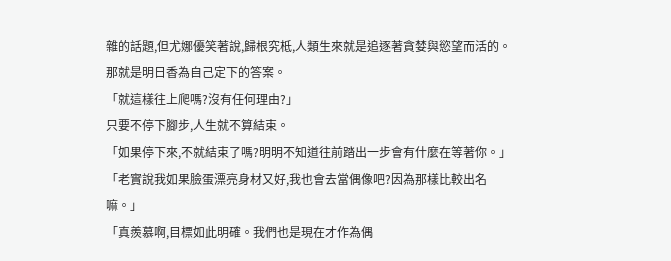雜的話題,但尤娜優笑著說,歸根究柢,人類生來就是追逐著貪婪與慾望而活的。
那就是明日香為自己定下的答案。
「就這樣往上爬嗎?沒有任何理由?」
只要不停下腳步,人生就不算結束。
「如果停下來,不就結束了嗎?明明不知道往前踏出一步會有什麼在等著你。」
「老實說我如果臉蛋漂亮身材又好,我也會去當偶像吧?因為那樣比較出名嘛。」
「真羨慕啊,目標如此明確。我們也是現在才作為偶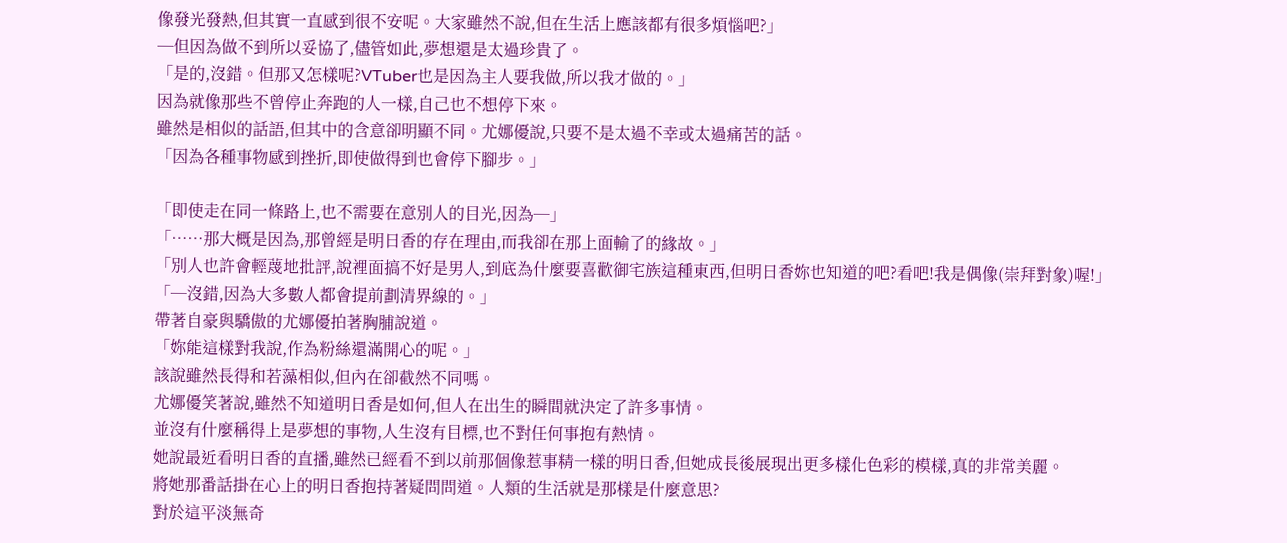像發光發熱,但其實一直感到很不安呢。大家雖然不說,但在生活上應該都有很多煩惱吧?」
─但因為做不到所以妥協了,儘管如此,夢想還是太過珍貴了。
「是的,沒錯。但那又怎樣呢?VTuber也是因為主人要我做,所以我才做的。」
因為就像那些不曾停止奔跑的人一樣,自己也不想停下來。
雖然是相似的話語,但其中的含意卻明顯不同。尤娜優說,只要不是太過不幸或太過痛苦的話。
「因為各種事物感到挫折,即使做得到也會停下腳步。」

「即使走在同一條路上,也不需要在意別人的目光,因為─」
「……那大概是因為,那曾經是明日香的存在理由,而我卻在那上面輸了的緣故。」
「別人也許會輕蔑地批評,說裡面搞不好是男人,到底為什麼要喜歡御宅族這種東西,但明日香妳也知道的吧?看吧!我是偶像(崇拜對象)喔!」
「─沒錯,因為大多數人都會提前劃清界線的。」
帶著自豪與驕傲的尤娜優拍著胸脯說道。
「妳能這樣對我說,作為粉絲還滿開心的呢。」
該說雖然長得和若藻相似,但內在卻截然不同嗎。
尤娜優笑著說,雖然不知道明日香是如何,但人在出生的瞬間就決定了許多事情。
並沒有什麼稱得上是夢想的事物,人生沒有目標,也不對任何事抱有熱情。
她說最近看明日香的直播,雖然已經看不到以前那個像惹事精一樣的明日香,但她成長後展現出更多樣化色彩的模樣,真的非常美麗。
將她那番話掛在心上的明日香抱持著疑問問道。人類的生活就是那樣是什麼意思?
對於這平淡無奇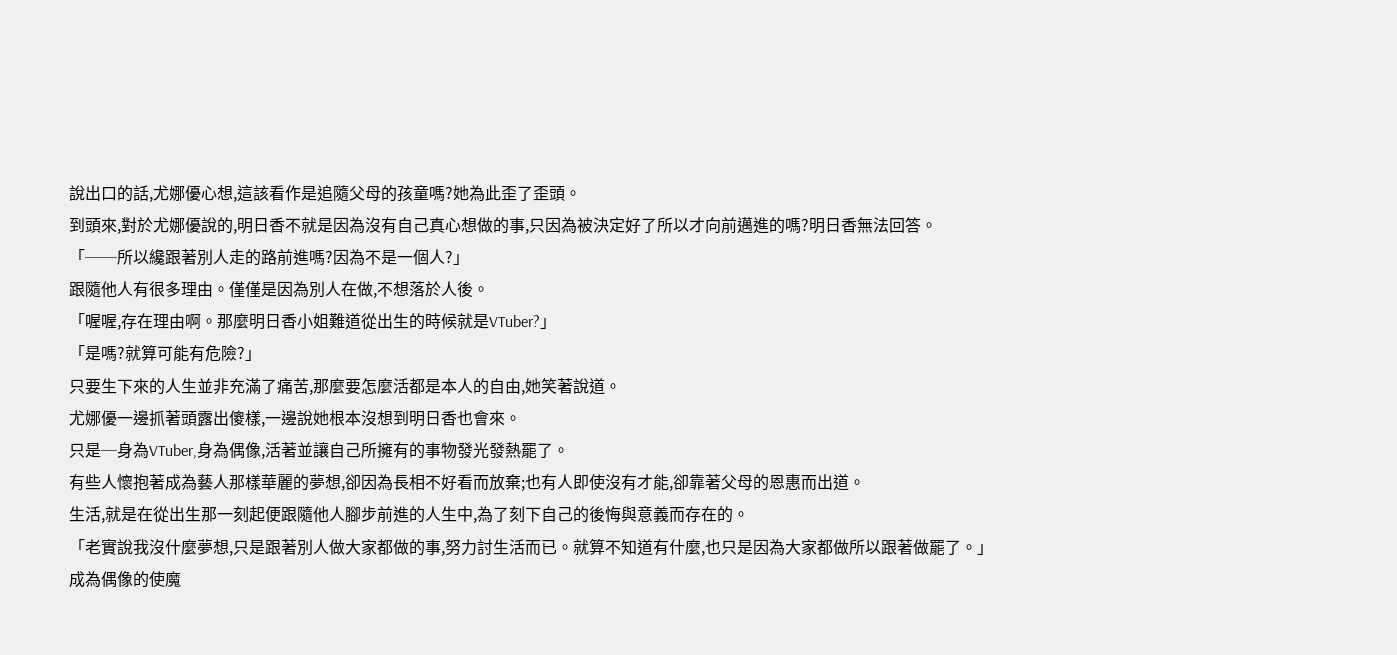說出口的話,尤娜優心想,這該看作是追隨父母的孩童嗎?她為此歪了歪頭。
到頭來,對於尤娜優說的,明日香不就是因為沒有自己真心想做的事,只因為被決定好了所以才向前邁進的嗎?明日香無法回答。
「──所以纔跟著別人走的路前進嗎?因為不是一個人?」
跟隨他人有很多理由。僅僅是因為別人在做,不想落於人後。
「喔喔,存在理由啊。那麼明日香小姐難道從出生的時候就是VTuber?」
「是嗎?就算可能有危險?」
只要生下來的人生並非充滿了痛苦,那麼要怎麼活都是本人的自由,她笑著說道。
尤娜優一邊抓著頭露出傻樣,一邊說她根本沒想到明日香也會來。
只是─身為VTuber,身為偶像,活著並讓自己所擁有的事物發光發熱罷了。
有些人懷抱著成為藝人那樣華麗的夢想,卻因為長相不好看而放棄;也有人即使沒有才能,卻靠著父母的恩惠而出道。
生活,就是在從出生那一刻起便跟隨他人腳步前進的人生中,為了刻下自己的後悔與意義而存在的。
「老實說我沒什麼夢想,只是跟著別人做大家都做的事,努力討生活而已。就算不知道有什麼,也只是因為大家都做所以跟著做罷了。」
成為偶像的使魔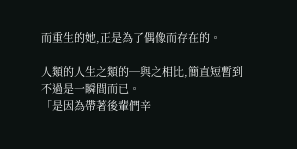而重生的她,正是為了偶像而存在的。

人類的人生之類的─與之相比,簡直短暫到不過是一瞬間而已。
「是因為帶著後輩們辛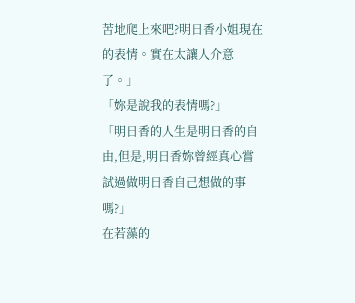苦地爬上來吧?明日香小姐現在的表情。實在太讓人介意了。」
「妳是說我的表情嗎?」
「明日香的人生是明日香的自由,但是,明日香妳曾經真心嘗試過做明日香自己想做的事嗎?」
在若藻的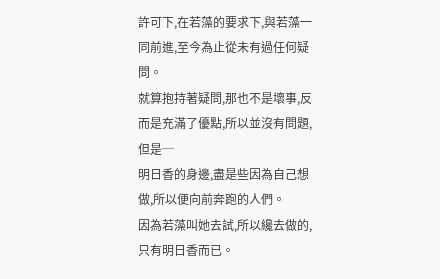許可下,在若藻的要求下,與若藻一同前進,至今為止從未有過任何疑問。
就算抱持著疑問,那也不是壞事,反而是充滿了優點,所以並沒有問題,但是─
明日香的身邊,盡是些因為自己想做,所以便向前奔跑的人們。
因為若藻叫她去試,所以纔去做的,只有明日香而已。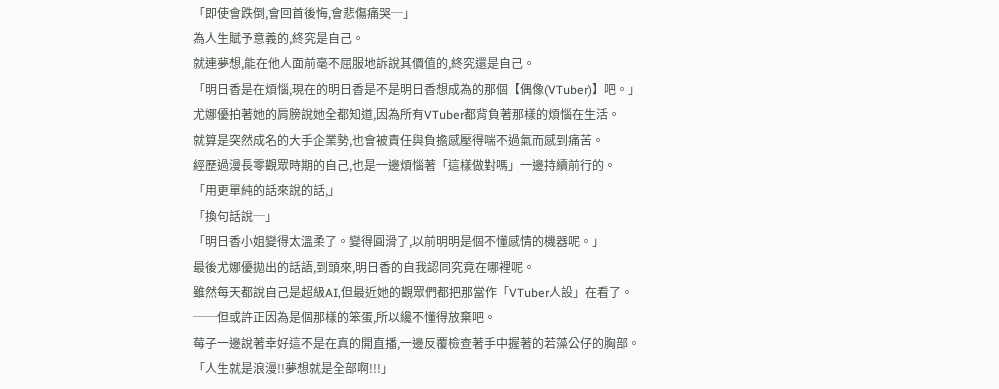「即使會跌倒,會回首後悔,會悲傷痛哭─」
為人生賦予意義的,終究是自己。
就連夢想,能在他人面前毫不屈服地訴說其價值的,終究還是自己。
「明日香是在煩惱,現在的明日香是不是明日香想成為的那個【偶像(VTuber)】吧。」
尤娜優拍著她的肩膀說她全都知道,因為所有VTuber都背負著那樣的煩惱在生活。
就算是突然成名的大手企業勢,也會被責任與負擔感壓得喘不過氣而感到痛苦。
經歷過漫長零觀眾時期的自己,也是一邊煩惱著「這樣做對嗎」一邊持續前行的。
「用更單純的話來說的話,」
「換句話說─」
「明日香小姐變得太溫柔了。變得圓滑了,以前明明是個不懂感情的機器呢。」
最後尤娜優拋出的話語,到頭來,明日香的自我認同究竟在哪裡呢。
雖然每天都說自己是超級AI,但最近她的觀眾們都把那當作「VTuber人設」在看了。
──但或許正因為是個那樣的笨蛋,所以纔不懂得放棄吧。
莓子一邊說著幸好這不是在真的開直播,一邊反覆檢查著手中握著的若藻公仔的胸部。
「人生就是浪漫!!夢想就是全部啊!!!」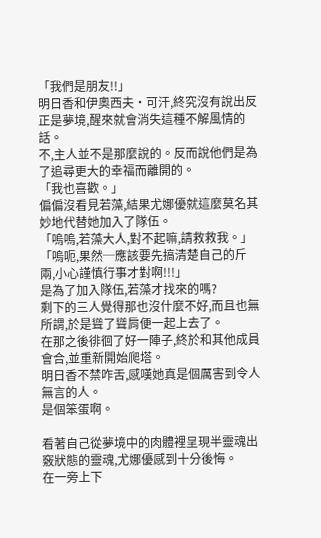「我們是朋友!!」
明日香和伊奧西夫・可汗,終究沒有說出反正是夢境,醒來就會消失這種不解風情的話。
不,主人並不是那麼說的。反而說他們是為了追尋更大的幸福而離開的。
「我也喜歡。」
偏偏沒看見若藻,結果尤娜優就這麼莫名其妙地代替她加入了隊伍。
「嗚嗚,若藻大人,對不起嘛,請救救我。」
「嗚呃,果然─應該要先搞清楚自己的斤兩,小心謹慎行事才對啊!!!」
是為了加入隊伍,若藻才找來的嗎?
剩下的三人覺得那也沒什麼不好,而且也無所謂,於是聳了聳肩便一起上去了。
在那之後徘徊了好一陣子,終於和其他成員會合,並重新開始爬塔。
明日香不禁咋舌,感嘆她真是個厲害到令人無言的人。
是個笨蛋啊。

看著自己從夢境中的肉體裡呈現半靈魂出竅狀態的靈魂,尤娜優感到十分後悔。
在一旁上下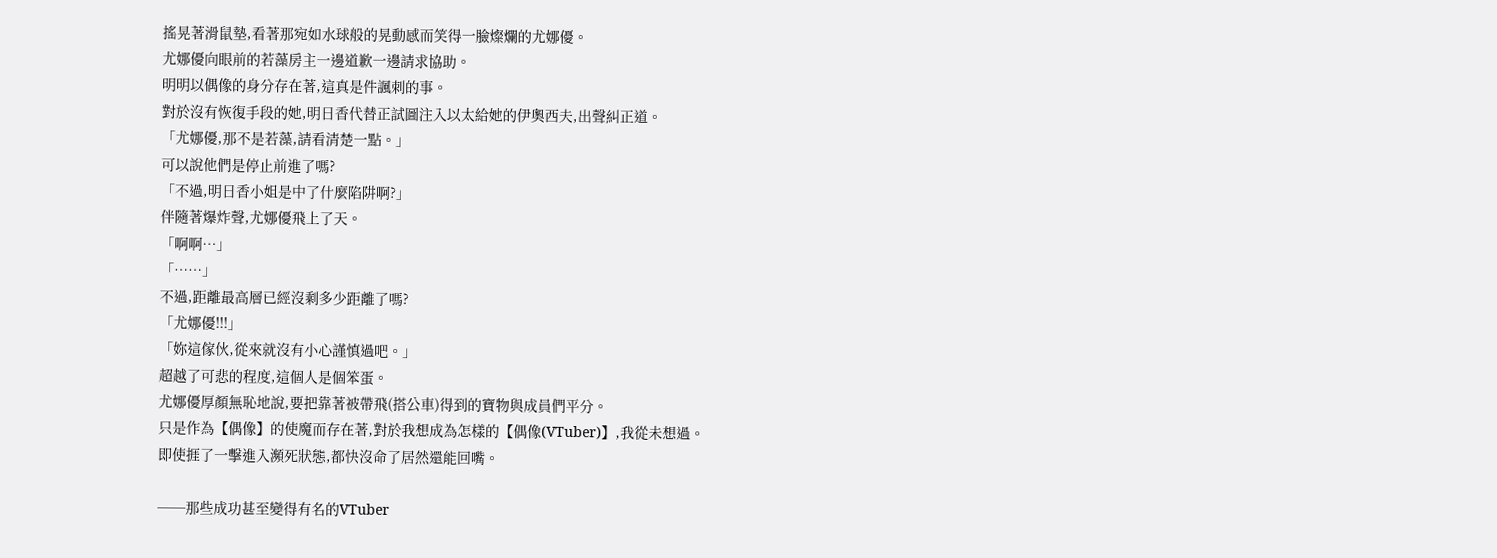搖晃著滑鼠墊,看著那宛如水球般的晃動感而笑得一臉燦爛的尤娜優。
尤娜優向眼前的若藻房主一邊道歉一邊請求協助。
明明以偶像的身分存在著,這真是件諷刺的事。
對於沒有恢復手段的她,明日香代替正試圖注入以太給她的伊奧西夫,出聲糾正道。
「尤娜優,那不是若藻,請看清楚一點。」
可以說他們是停止前進了嗎?
「不過,明日香小姐是中了什麼陷阱啊?」
伴隨著爆炸聲,尤娜優飛上了天。
「啊啊…」
「……」
不過,距離最高層已經沒剩多少距離了嗎?
「尤娜優!!!」
「妳這傢伙,從來就沒有小心謹慎過吧。」
超越了可悲的程度,這個人是個笨蛋。
尤娜優厚顏無恥地說,要把靠著被帶飛(搭公車)得到的寶物與成員們平分。
只是作為【偶像】的使魔而存在著,對於我想成為怎樣的【偶像(VTuber)】,我從未想過。
即使捱了一擊進入瀕死狀態,都快沒命了居然還能回嘴。

──那些成功甚至變得有名的VTuber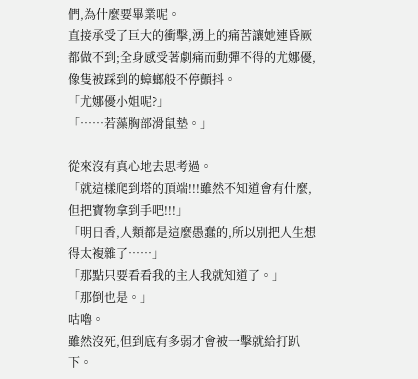們,為什麼要畢業呢。
直接承受了巨大的衝擊,湧上的痛苦讓她連昏厥都做不到;全身感受著劇痛而動彈不得的尤娜優,像隻被踩到的蟑螂般不停顫抖。
「尤娜優小姐呢?」
「……若藻胸部滑鼠墊。」

從來沒有真心地去思考過。
「就這樣爬到塔的頂端!!!雖然不知道會有什麼,但把寶物拿到手吧!!!」
「明日香,人類都是這麼愚蠢的,所以別把人生想得太複雜了……」
「那點只要看看我的主人我就知道了。」
「那倒也是。」
咕嚕。
雖然沒死,但到底有多弱才會被一擊就給打趴下。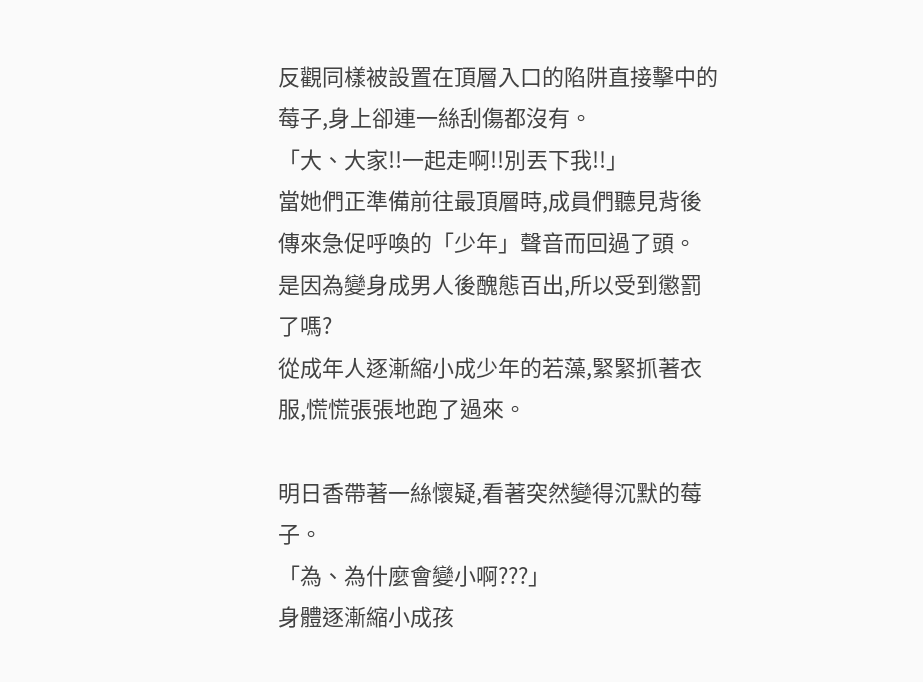反觀同樣被設置在頂層入口的陷阱直接擊中的莓子,身上卻連一絲刮傷都沒有。
「大、大家!!一起走啊!!別丟下我!!」
當她們正準備前往最頂層時,成員們聽見背後傳來急促呼喚的「少年」聲音而回過了頭。
是因為變身成男人後醜態百出,所以受到懲罰了嗎?
從成年人逐漸縮小成少年的若藻,緊緊抓著衣服,慌慌張張地跑了過來。

明日香帶著一絲懷疑,看著突然變得沉默的莓子。
「為、為什麼會變小啊???」
身體逐漸縮小成孩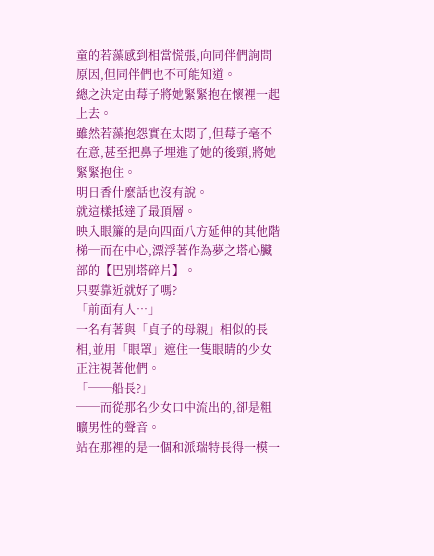童的若藻感到相當慌張,向同伴們詢問原因,但同伴們也不可能知道。
總之決定由莓子將她緊緊抱在懷裡一起上去。
雖然若藻抱怨實在太悶了,但莓子毫不在意,甚至把鼻子埋進了她的後頸,將她緊緊抱住。
明日香什麼話也沒有說。
就這樣抵達了最頂層。
映入眼簾的是向四面八方延伸的其他階梯─而在中心,漂浮著作為夢之塔心臟部的【巴別塔碎片】。
只要靠近就好了嗎?
「前面有人…」
一名有著與「貞子的母親」相似的長相,並用「眼罩」遮住一隻眼睛的少女正注視著他們。
「──船長?」
──而從那名少女口中流出的,卻是粗曠男性的聲音。
站在那裡的是一個和派瑞特長得一模一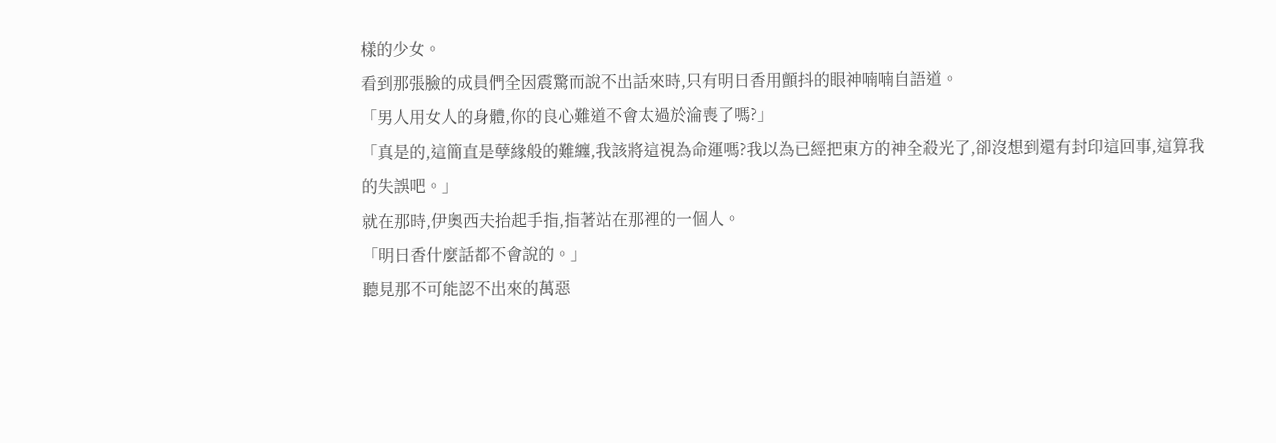樣的少女。
看到那張臉的成員們全因震驚而說不出話來時,只有明日香用顫抖的眼神喃喃自語道。
「男人用女人的身體,你的良心難道不會太過於淪喪了嗎?」
「真是的,這簡直是孽緣般的難纏,我該將這視為命運嗎?我以為已經把東方的神全殺光了,卻沒想到還有封印這回事,這算我的失誤吧。」
就在那時,伊奧西夫抬起手指,指著站在那裡的一個人。
「明日香什麼話都不會說的。」
聽見那不可能認不出來的萬惡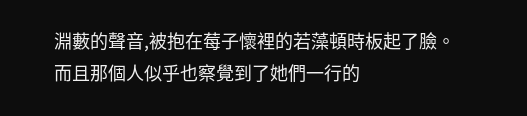淵藪的聲音,被抱在莓子懷裡的若藻頓時板起了臉。
而且那個人似乎也察覺到了她們一行的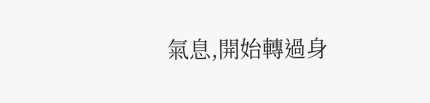氣息,開始轉過身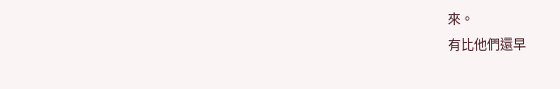來。
有比他們還早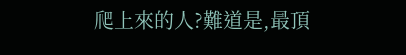爬上來的人?難道是,最頂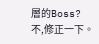層的Boss?
不,修正一下。